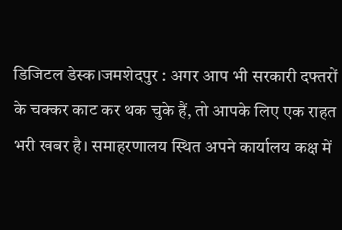डिजिटल डेस्क।जमशेदपुर : अगर आप भी सरकारी दफ्तरों के चक्कर काट कर थक चुके हैं, तो आपके लिए एक राहत भरी खबर है। समाहरणालय स्थित अपने कार्यालय कक्ष में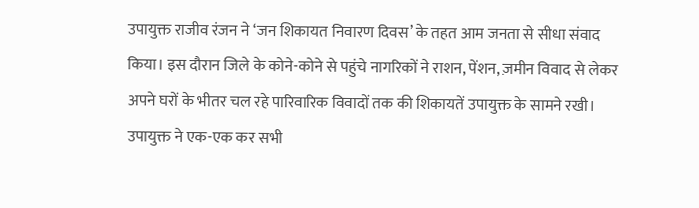उपायुक्त राजीव रंजन ने ‘जन शिकायत निवारण दिवस’ के तहत आम जनता से सीधा संवाद किया। इस दौरान जिले के कोने-कोने से पहुंचे नागरिकों ने राशन, पेंशन, ज़मीन विवाद से लेकर अपने घरों के भीतर चल रहे पारिवारिक विवादों तक की शिकायतें उपायुक्त के सामने रखी। उपायुक्त ने एक-एक कर सभी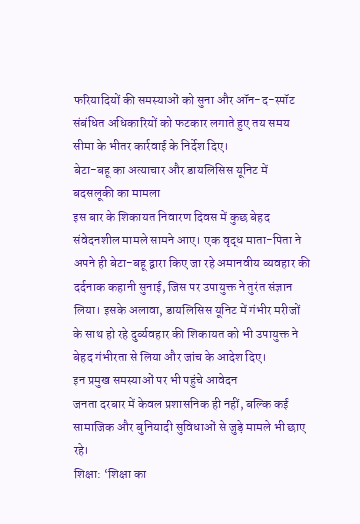फरियादियों की समस्याओं को सुना और ऑन-द-स्पॉट संबंधित अधिकारियों को फटकार लगाते हुए तय समय सीमा के भीतर कार्रवाई के निर्देश दिए।
बेटा-बहू का अत्याचार और डायलिसिस यूनिट में बदसलूकी का मामला
इस बार के शिकायत निवारण दिवस में कुछ बेहद संवेदनशील मामले सामने आए। एक वृद्ध माता-पिता ने अपने ही बेटा-बहू द्वारा किए जा रहे अमानवीय व्यवहार की दर्दनाक कहानी सुनाई, जिस पर उपायुक्त ने तुरंत संज्ञान लिया। इसके अलावा, डायलिसिस यूनिट में गंभीर मरीजों के साथ हो रहे दुर्व्यवहार की शिकायत को भी उपायुक्त ने बेहद गंभीरता से लिया और जांच के आदेश दिए।
इन प्रमुख समस्याओं पर भी पहुंचे आवेदन
जनता दरबार में केवल प्रशासनिक ही नहीं, बल्कि कई सामाजिक और बुनियादी सुविधाओं से जुड़े मामले भी छाए रहे।
शिक्षा: ‘शिक्षा का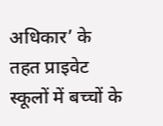अधिकार’ के तहत प्राइवेट स्कूलों में बच्चों के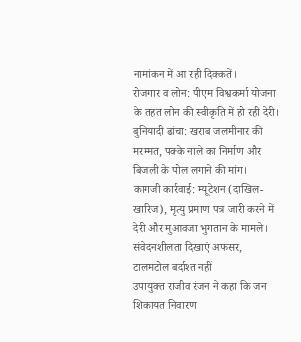नामांकन में आ रही दिक्कतें।
रोजगार व लोन: पीएम विश्वकर्मा योजना के तहत लोन की स्वीकृति में हो रही देरी।
बुनियादी ढांचा: खराब जलमीनार की मरम्मत, पक्के नाले का निर्माण और बिजली के पोल लगाने की मांग।
कागजी कार्रवाई: म्यूटेशन (दाखिल-खारिज), मृत्यु प्रमाण पत्र जारी करने में देरी और मुआवजा भुगतान के मामले।
संवेदनशीलता दिखाएं अफसर, टालमटोल बर्दाश्त नहीं
उपायुक्त राजीव रंजन ने कहा कि जन शिकायत निवारण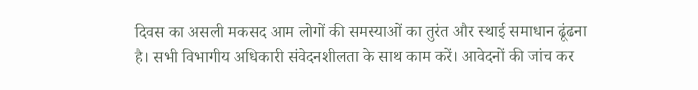दिवस का असली मकसद आम लोगों की समस्याओं का तुरंत और स्थाई समाधान ढूंढना है। सभी विभागीय अधिकारी संवेदनशीलता के साथ काम करें। आवेदनों की जांच कर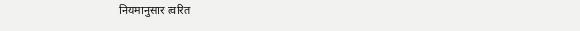नियमानुसार त्वरित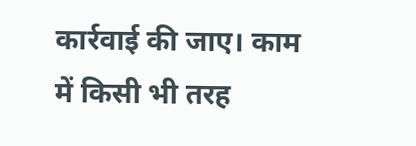कार्रवाई की जाए। काम में किसी भी तरह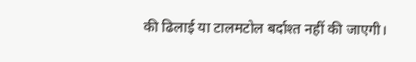की ढिलाई या टालमटोल बर्दाश्त नहीं की जाएगी।